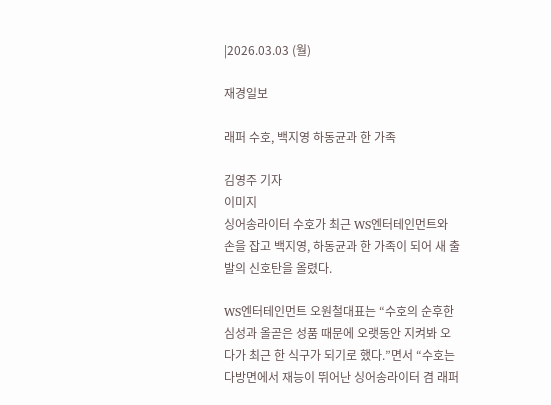|2026.03.03 (월)

재경일보

래퍼 수호, 백지영 하동균과 한 가족

김영주 기자
이미지
싱어송라이터 수호가 최근 WS엔터테인먼트와 손을 잡고 백지영, 하동균과 한 가족이 되어 새 출발의 신호탄을 올렸다.

WS엔터테인먼트 오원철대표는 “수호의 순후한 심성과 올곧은 성품 때문에 오랫동안 지켜봐 오다가 최근 한 식구가 되기로 했다.”면서 “수호는 다방면에서 재능이 뛰어난 싱어송라이터 겸 래퍼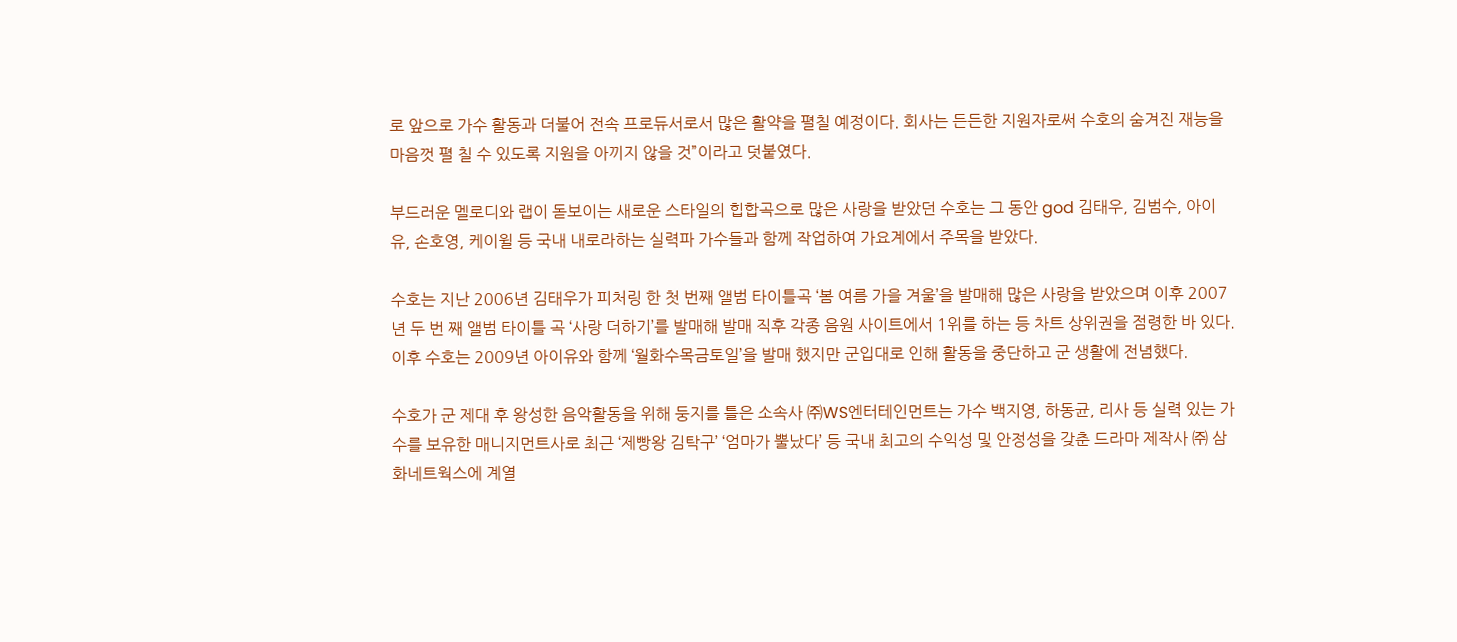로 앞으로 가수 활동과 더불어 전속 프로듀서로서 많은 활약을 펼칠 예정이다. 회사는 든든한 지원자로써 수호의 숨겨진 재능을 마음껏 펼 칠 수 있도록 지원을 아끼지 않을 것”이라고 덧붙였다.

부드러운 멜로디와 랩이 돋보이는 새로운 스타일의 힙합곡으로 많은 사랑을 받았던 수호는 그 동안 god 김태우, 김범수, 아이유, 손호영, 케이윌 등 국내 내로라하는 실력파 가수들과 함께 작업하여 가요계에서 주목을 받았다.

수호는 지난 2006년 김태우가 피처링 한 첫 번째 앨범 타이틀곡 ‘봄 여름 가을 겨울’을 발매해 많은 사랑을 받았으며 이후 2007년 두 번 째 앨범 타이틀 곡 ‘사랑 더하기’를 발매해 발매 직후 각종 음원 사이트에서 1위를 하는 등 차트 상위권을 점령한 바 있다. 이후 수호는 2009년 아이유와 함께 ‘월화수목금토일’을 발매 했지만 군입대로 인해 활동을 중단하고 군 생활에 전념했다.

수호가 군 제대 후 왕성한 음악활동을 위해 둥지를 틀은 소속사 ㈜WS엔터테인먼트는 가수 백지영, 하동균, 리사 등 실력 있는 가수를 보유한 매니지먼트사로 최근 ‘제빵왕 김탁구’ ‘엄마가 뿔났다’ 등 국내 최고의 수익성 및 안정성을 갖춘 드라마 제작사 ㈜ 삼화네트웍스에 계열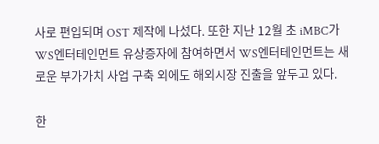사로 편입되며 OST 제작에 나섰다. 또한 지난 12월 초 iMBC가 WS엔터테인먼트 유상증자에 참여하면서 WS엔터테인먼트는 새로운 부가가치 사업 구축 외에도 해외시장 진출을 앞두고 있다.

한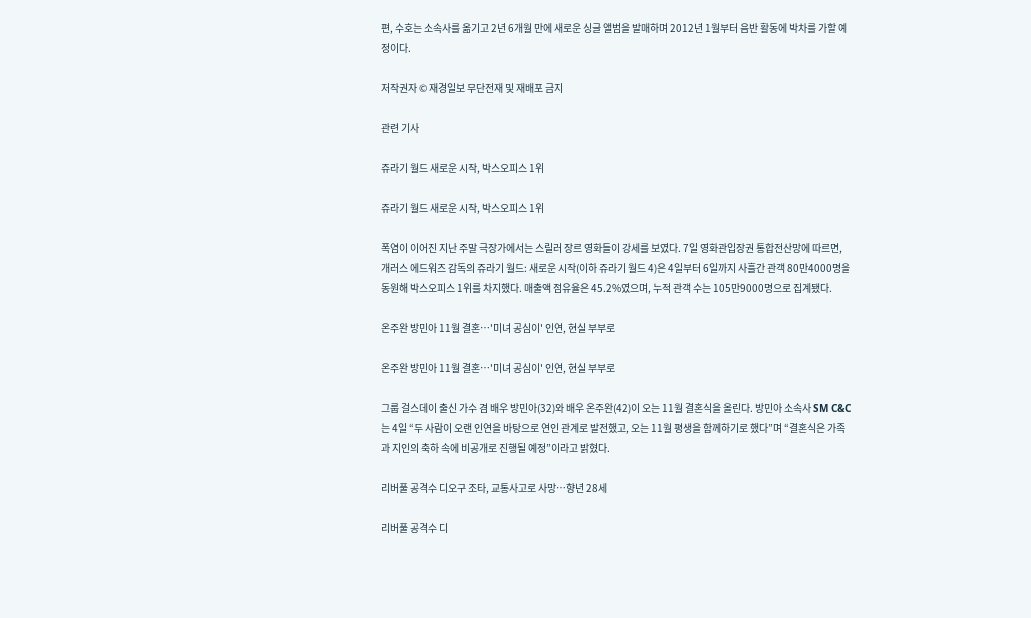편, 수호는 소속사를 옮기고 2년 6개월 만에 새로운 싱글 앨범을 발매하며 2012년 1월부터 음반 활동에 박차를 가할 예정이다.

저작권자 © 재경일보 무단전재 및 재배포 금지

관련 기사

쥬라기 월드 새로운 시작, 박스오피스 1위

쥬라기 월드 새로운 시작, 박스오피스 1위

폭염이 이어진 지난 주말 극장가에서는 스릴러 장르 영화들이 강세를 보였다. 7일 영화관입장권 통합전산망에 따르면, 개러스 에드워즈 감독의 쥬라기 월드: 새로운 시작(이하 쥬라기 월드 4)은 4일부터 6일까지 사흘간 관객 80만4000명을 동원해 박스오피스 1위를 차지했다. 매출액 점유율은 45.2%였으며, 누적 관객 수는 105만9000명으로 집계됐다.

온주완 방민아 11월 결혼…'미녀 공심이' 인연, 현실 부부로

온주완 방민아 11월 결혼…'미녀 공심이' 인연, 현실 부부로

그룹 걸스데이 출신 가수 겸 배우 방민아(32)와 배우 온주완(42)이 오는 11월 결혼식을 올린다. 방민아 소속사 SM C&C는 4일 “두 사람이 오랜 인연을 바탕으로 연인 관계로 발전했고, 오는 11월 평생을 함께하기로 했다”며 “결혼식은 가족과 지인의 축하 속에 비공개로 진행될 예정”이라고 밝혔다.

리버풀 공격수 디오구 조타, 교통사고로 사망…향년 28세

리버풀 공격수 디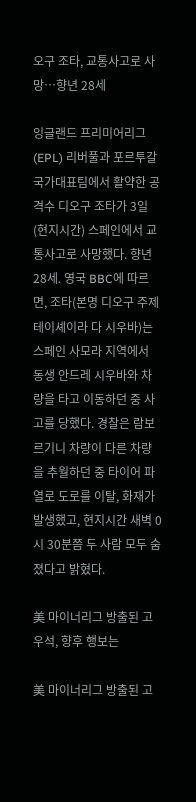오구 조타, 교통사고로 사망…향년 28세

잉글랜드 프리미어리그(EPL) 리버풀과 포르투갈 국가대표팀에서 활약한 공격수 디오구 조타가 3일(현지시간) 스페인에서 교통사고로 사망했다. 향년 28세. 영국 BBC에 따르면, 조타(본명 디오구 주제 테이셰이라 다 시우바)는 스페인 사모라 지역에서 동생 안드레 시우바와 차량을 타고 이동하던 중 사고를 당했다. 경찰은 람보르기니 차량이 다른 차량을 추월하던 중 타이어 파열로 도로를 이탈, 화재가 발생했고, 현지시간 새벽 0시 30분쯤 두 사람 모두 숨졌다고 밝혔다.

美 마이너리그 방출된 고우석, 향후 행보는

美 마이너리그 방출된 고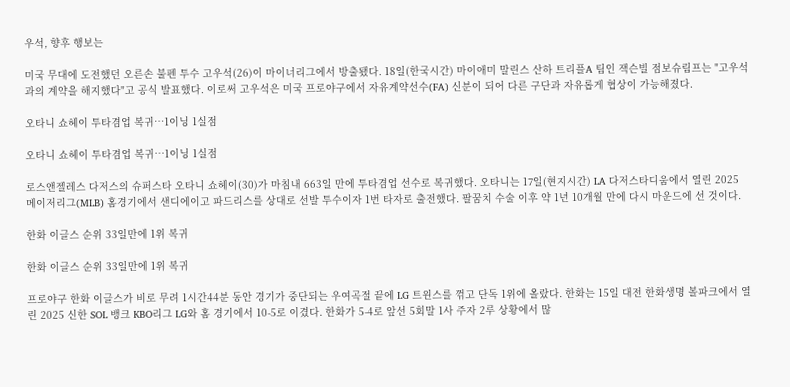우석, 향후 행보는

미국 무대에 도전했던 오른손 불펜 투수 고우석(26)이 마이너리그에서 방출됐다. 18일(한국시간) 마이애미 말린스 산하 트리플A 팀인 잭슨빌 점보슈림프는 "고우석과의 계약을 해지했다"고 공식 발표했다. 이로써 고우석은 미국 프로야구에서 자유계약선수(FA) 신분이 되어 다른 구단과 자유롭게 협상이 가능해졌다.

오타니 쇼헤이 투타겸업 복귀…1이닝 1실점

오타니 쇼헤이 투타겸업 복귀…1이닝 1실점

로스앤젤레스 다저스의 슈퍼스타 오타니 쇼헤이(30)가 마침내 663일 만에 투타겸업 선수로 복귀했다. 오타니는 17일(현지시간) LA 다저스타디움에서 열린 2025 메이저리그(MLB) 홈경기에서 샌디에이고 파드리스를 상대로 선발 투수이자 1번 타자로 출전했다. 팔꿈치 수술 이후 약 1년 10개월 만에 다시 마운드에 선 것이다.

한화 이글스 순위 33일만에 1위 복귀

한화 이글스 순위 33일만에 1위 복귀

프로야구 한화 이글스가 비로 무려 1시간44분 동안 경기가 중단되는 우여곡절 끝에 LG 트윈스를 꺾고 단독 1위에 올랐다. 한화는 15일 대전 한화생명 볼파크에서 열린 2025 신한 SOL 뱅크 KBO리그 LG와 홈 경기에서 10-5로 이겼다. 한화가 5-4로 앞선 5회말 1사 주자 2루 상황에서 많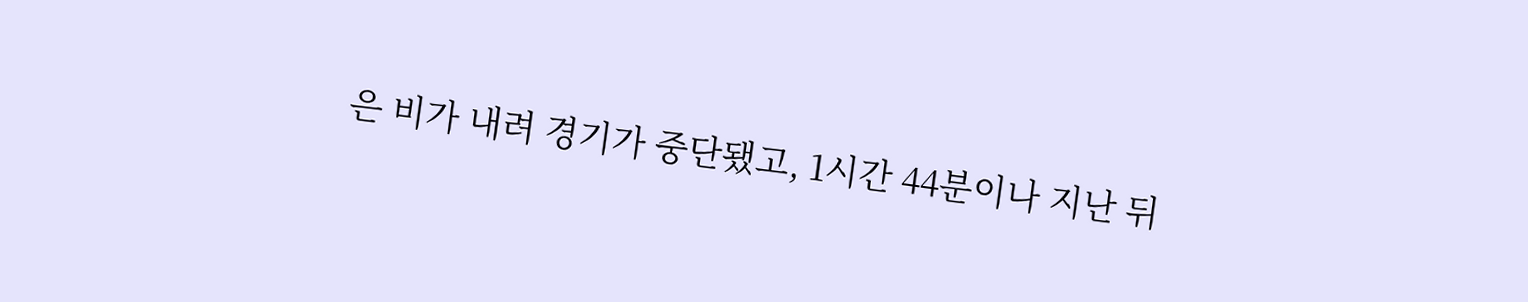은 비가 내려 경기가 중단됐고, 1시간 44분이나 지난 뒤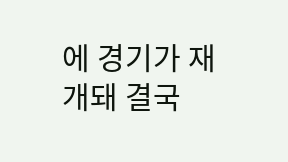에 경기가 재개돼 결국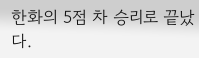한화의 5점 차 승리로 끝났다.